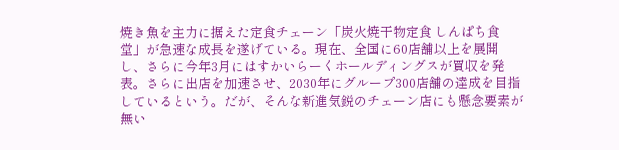焼き魚を主力に据えた定食チェーン「炭火焼干物定食 しんぱち食堂」が急速な成長を遂げている。現在、全国に60店舗以上を展開し、さらに今年3月にはすかいらーくホールディングスが買収を発表。さらに出店を加速させ、2030年にグループ300店舗の達成を目指しているという。だが、そんな新進気鋭のチェーン店にも懸念要素が無い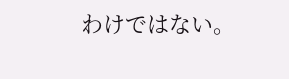わけではない。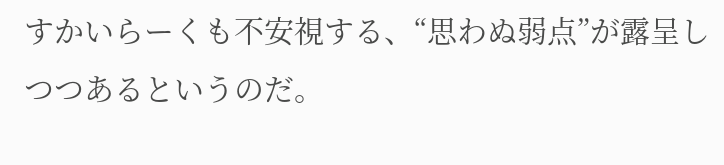すかいらーくも不安視する、“思わぬ弱点”が露呈しつつあるというのだ。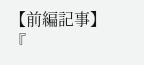【前編記事】『